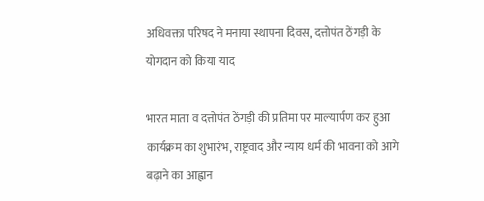अधिवक्ता परिषद ने मनाया स्थापना दिवस, दत्तोपंत ठेंगड़ी के योगदान को किया याद

भारत माता व दत्तोपंत ठेंगड़ी की प्रतिमा पर माल्यार्पण कर हुआ कार्यक्रम का शुभारंभ, राष्ट्रवाद और न्याय धर्म की भावना को आगे बढ़ाने का आह्वान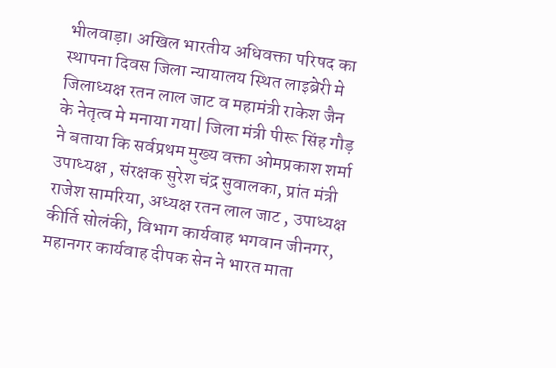भीलवाड़ा। अखिल भारतीय अधिवक्ता परिषद का स्थापना दिवस जिला न्यायालय स्थित लाइब्रेरी मे जिलाध्यक्ष रतन लाल जाट व महामंत्री राकेश जैन के नेतृत्व मे मनाया गया| जिला मंत्री पीरू सिंह गौड़ ने बताया कि सर्वप्रथम मुख्य वक्ता ओमप्रकाश शर्मा उपाध्यक्ष , संरक्षक सुरेश चंद्र सुवालका, प्रांत मंत्री राजेश सामरिया, अध्यक्ष रतन लाल जाट , उपाध्यक्ष कीर्ति सोलंकी, विभाग कार्यवाह भगवान जीनगर, महानगर कार्यवाह दीपक सेन ने भारत माता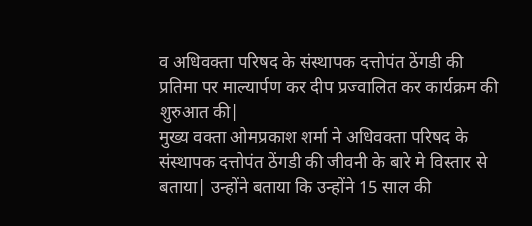व अधिवक्ता परिषद के संस्थापक दत्तोपंत ठेंगडी की प्रतिमा पर माल्यार्पण कर दीप प्रज्वालित कर कार्यक्रम की शुरुआत की|
मुख्य वक्ता ओमप्रकाश शर्मा ने अधिवक्ता परिषद के संस्थापक दत्तोपंत ठेंगडी की जीवनी के बारे मे विस्तार से बताया| उन्होंने बताया कि उन्होंने 15 साल की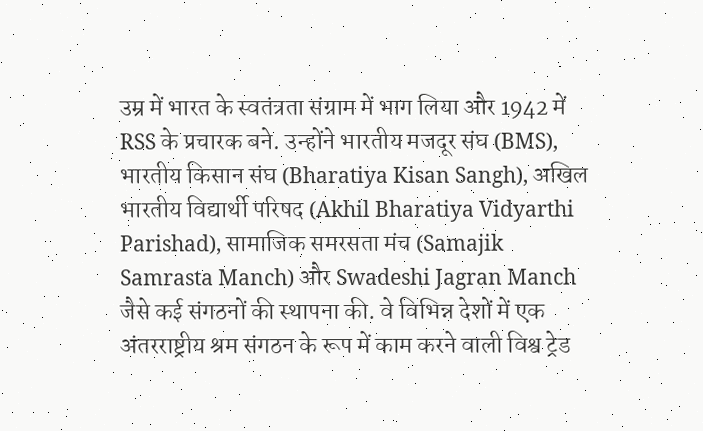उम्र में भारत के स्वतंत्रता संग्राम में भाग लिया और 1942 में RSS के प्रचारक बने. उन्होंने भारतीय मजदूर संघ (BMS), भारतीय किसान संघ (Bharatiya Kisan Sangh), अखिल भारतीय विद्यार्थी परिषद (Akhil Bharatiya Vidyarthi Parishad), सामाजिक समरसता मंच (Samajik Samrasta Manch) और Swadeshi Jagran Manch जैसे कई संगठनों की स्थापना की. वे विभिन्न देशों में एक अंतरराष्ट्रीय श्रम संगठन के रूप में काम करने वाली विश्व ट्रेड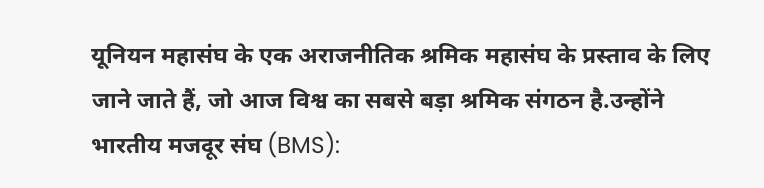यूनियन महासंघ के एक अराजनीतिक श्रमिक महासंघ के प्रस्ताव के लिए जाने जाते हैं, जो आज विश्व का सबसे बड़ा श्रमिक संगठन है.उन्होंने भारतीय मजदूर संघ (BMS):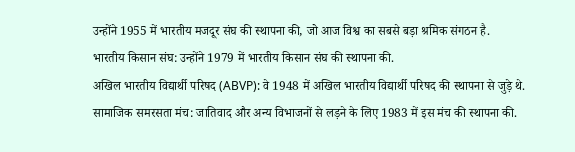उन्होंने 1955 में भारतीय मजदूर संघ की स्थापना की, जो आज विश्व का सबसे बड़ा श्रमिक संगठन है.
भारतीय किसान संघ: उन्होंने 1979 में भारतीय किसान संघ की स्थापना की.
अखिल भारतीय विद्यार्थी परिषद (ABVP): वे 1948 में अखिल भारतीय विद्यार्थी परिषद की स्थापना से जुड़े थे.
सामाजिक समरसता मंच: जातिवाद और अन्य विभाजनों से लड़ने के लिए 1983 में इस मंच की स्थापना की.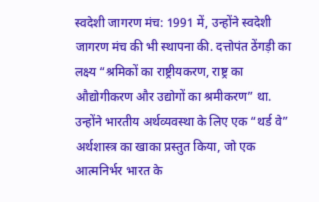स्वदेशी जागरण मंच: 1991 में, उन्होंने स्वदेशी जागरण मंच की भी स्थापना की. दत्तोपंत ठेंगड़ी का लक्ष्य “श्रमिकों का राष्ट्रीयकरण, राष्ट्र का औद्योगीकरण और उद्योगों का श्रमीकरण” था.
उन्होंने भारतीय अर्थव्यवस्था के लिए एक “थर्ड वे” अर्थशास्त्र का खाका प्रस्तुत किया, जो एक आत्मनिर्भर भारत के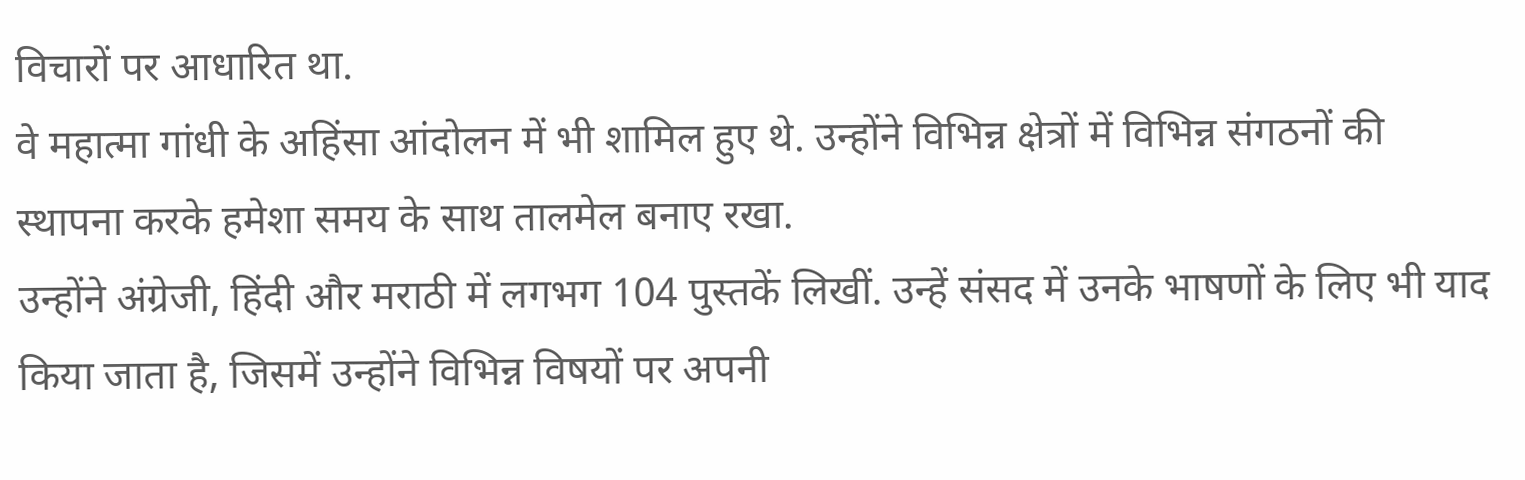विचारों पर आधारित था.
वे महात्मा गांधी के अहिंसा आंदोलन में भी शामिल हुए थे. उन्होंने विभिन्न क्षेत्रों में विभिन्न संगठनों की स्थापना करके हमेशा समय के साथ तालमेल बनाए रखा.
उन्होंने अंग्रेजी, हिंदी और मराठी में लगभग 104 पुस्तकें लिखीं. उन्हें संसद में उनके भाषणों के लिए भी याद किया जाता है, जिसमें उन्होंने विभिन्न विषयों पर अपनी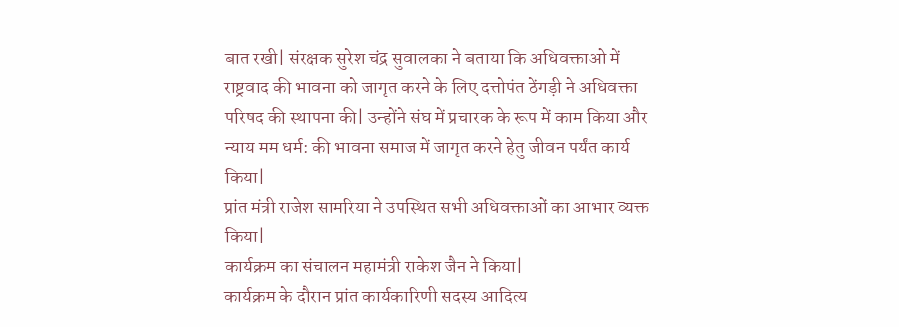बात रखी| संरक्षक सुरेश चंद्र सुवालका ने बताया कि अधिवक्ताओ में राष्ट्रवाद की भावना को जागृत करने के लिए दत्तोपंत ठेंगड़ी ने अधिवक्ता परिषद की स्थापना की| उन्होंने संघ में प्रचारक के रूप में काम किया और न्याय मम धर्म: की भावना समाज में जागृत करने हेतु जीवन पर्यंत कार्य किया|
प्रांत मंत्री राजेश सामरिया ने उपस्थित सभी अधिवक्ताओं का आभार व्यक्त किया|
कार्यक्रम का संचालन महामंत्री राकेश जैन ने किया|
कार्यक्रम के दौरान प्रांत कार्यकारिणी सदस्य आदित्य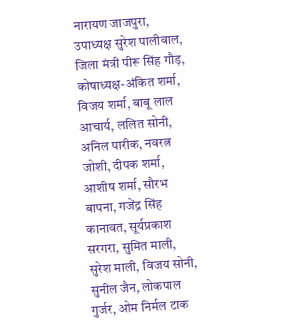नारायण जाजपुरा, उपाध्यक्ष सुरेश पालीवाल, जिला मंत्री पीरू सिंह गौड़, कोषाध्यक्ष-अंकित शर्मा, विजय शर्मा, बाबू लाल आचार्य, ललित सोनी, अनिल पारीक, नवरत्न जोशी, दीपक शर्मा, आशीष शर्मा, सौरभ बापना, गजेंद्र सिंह कानावत, सूर्यप्रकाश सरगरा, सुमित माली, सुरेश माली, विजय सोनी, सुनील जैन, लोकपाल गुर्जर, ओम निर्मल टाक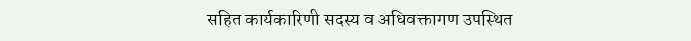सहित कार्यकारिणी सदस्य व अधिवक्तागण उपस्थित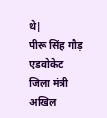थे|
पीरू सिंह गौड़ एडवोकेट
जिला मंत्री
अखिल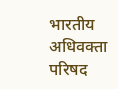भारतीय अधिवक्ता परिषद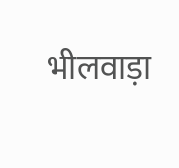भीलवाड़ा